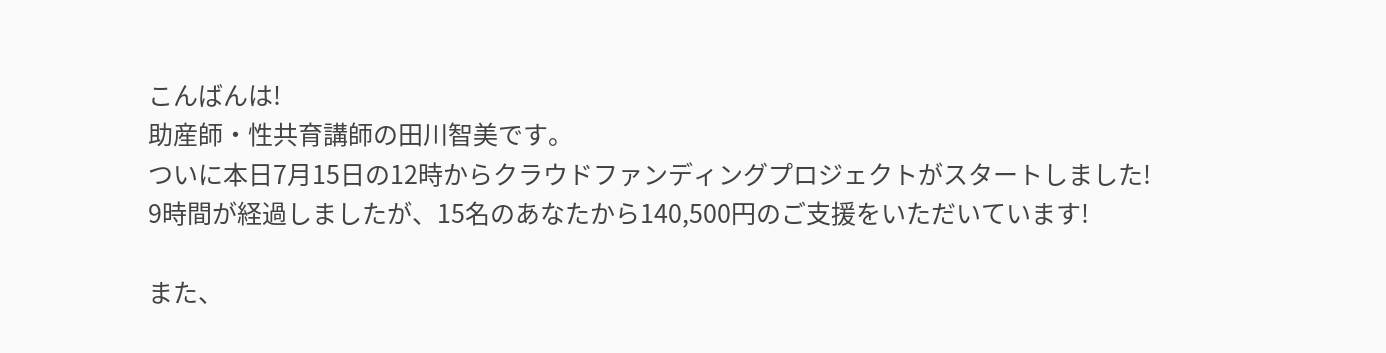こんばんは!
助産師・性共育講師の田川智美です。
ついに本日7月15日の12時からクラウドファンディングプロジェクトがスタートしました!
9時間が経過しましたが、15名のあなたから140,500円のご支援をいただいています!

また、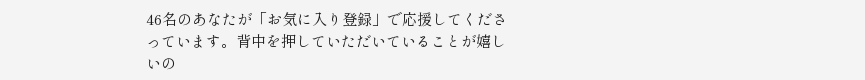46名のあなたが「お気に入り登録」で応援してくださっています。背中を押していただいていることが嬉しいの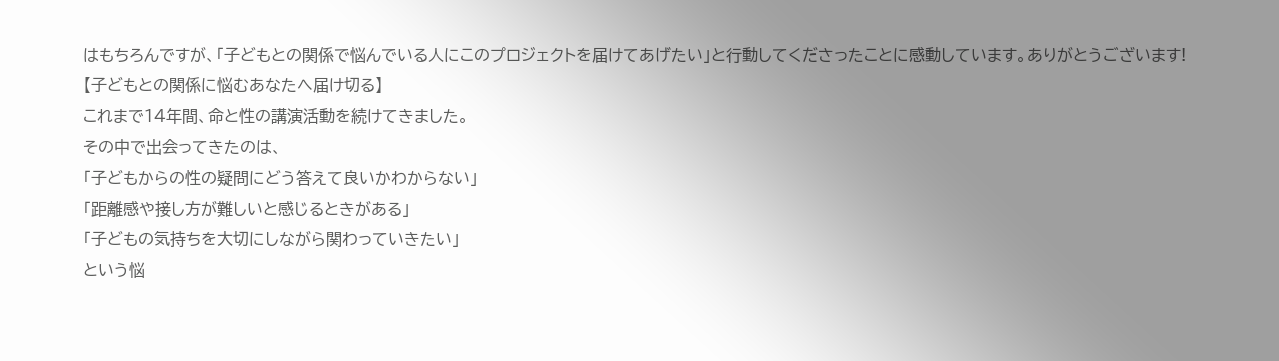はもちろんですが、「子どもとの関係で悩んでいる人にこのプロジェクトを届けてあげたい」と行動してくださったことに感動しています。ありがとうございます!
【子どもとの関係に悩むあなたへ届け切る】
これまで14年間、命と性の講演活動を続けてきました。
その中で出会ってきたのは、
「子どもからの性の疑問にどう答えて良いかわからない」
「距離感や接し方が難しいと感じるときがある」
「子どもの気持ちを大切にしながら関わっていきたい」
という悩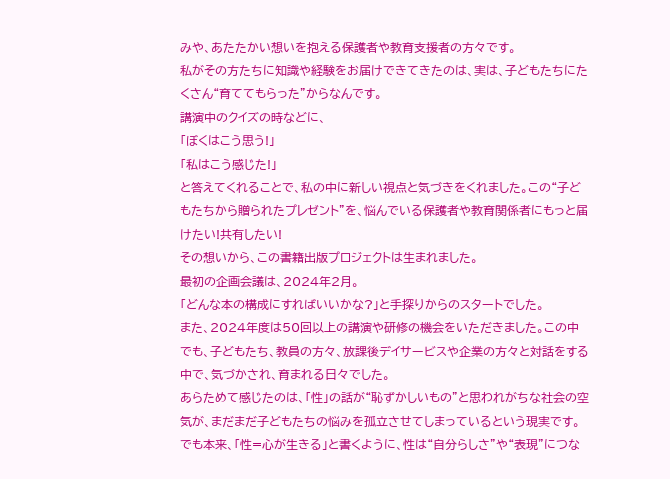みや、あたたかい想いを抱える保護者や教育支援者の方々です。
私がその方たちに知識や経験をお届けできてきたのは、実は、子どもたちにたくさん“育ててもらった”からなんです。
講演中のクイズの時などに、
「ぼくはこう思う!」
「私はこう感じた!」
と答えてくれることで、私の中に新しい視点と気づきをくれました。この“子どもたちから贈られたプレゼント”を、悩んでいる保護者や教育関係者にもっと届けたい!共有したい!
その想いから、この書籍出版プロジェクトは生まれました。
最初の企画会議は、2024年2月。
「どんな本の構成にすればいいかな?」と手探りからのスタートでした。
また、2024年度は50回以上の講演や研修の機会をいただきました。この中でも、子どもたち、教員の方々、放課後デイサービスや企業の方々と対話をする中で、気づかされ、育まれる日々でした。
あらためて感じたのは、「性」の話が“恥ずかしいもの”と思われがちな社会の空気が、まだまだ子どもたちの悩みを孤立させてしまっているという現実です。
でも本来、「性=心が生きる」と書くように、性は“自分らしさ”や“表現”につな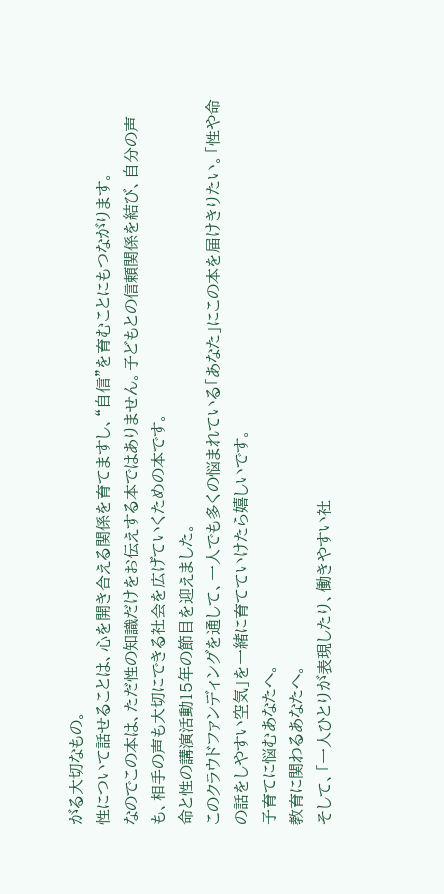がる大切なもの。
性について話せることは、心を開き合える関係を育てますし、“自信”を育むことにもつながります。
なのでこの本は、ただ性の知識だけをお伝えする本ではありません。子どもとの信頼関係を結び、自分の声も、相手の声も大切にできる社会を広げていくための本です。
命と性の講演活動15年の節目を迎えました。
このクラウドファンディングを通して、一人でも多くの悩まれている「あなた」にこの本を届けきりたい。「性や命の話をしやすい空気」を一緒に育てていけたら嬉しいです。
子育てに悩むあなたへ。
教育に関わるあなたへ。
そして、「一人ひとりが表現したり、働きやすい社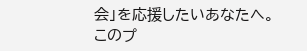会」を応援したいあなたへ。
このプ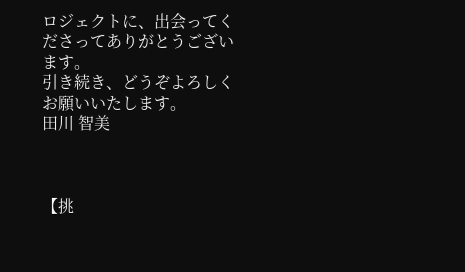ロジェクトに、出会ってくださってありがとうございます。
引き続き、どうぞよろしくお願いいたします。
田川 智美



【挑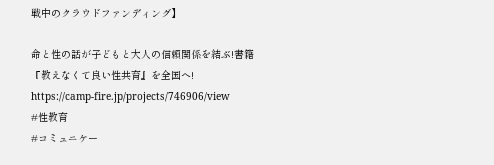戦中のクラウドファンディング】

命と性の話が子どもと大人の信頼関係を結ぶ!書籍『教えなくて良い性共育』を全国へ!
https://camp-fire.jp/projects/746906/view
#性教育
#コミュニケー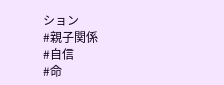ション
#親子関係
#自信
#命